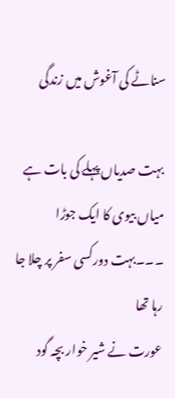سناٹے کی آغوش میں زندگی

بہت صدیاں پہلے کی بات ہے میاں بیوی کا ایک جوڑا ۔۔۔بہت دورکسی سفر پر چلا جا رہا تھا
عورت نے شیر خوار بچہ گود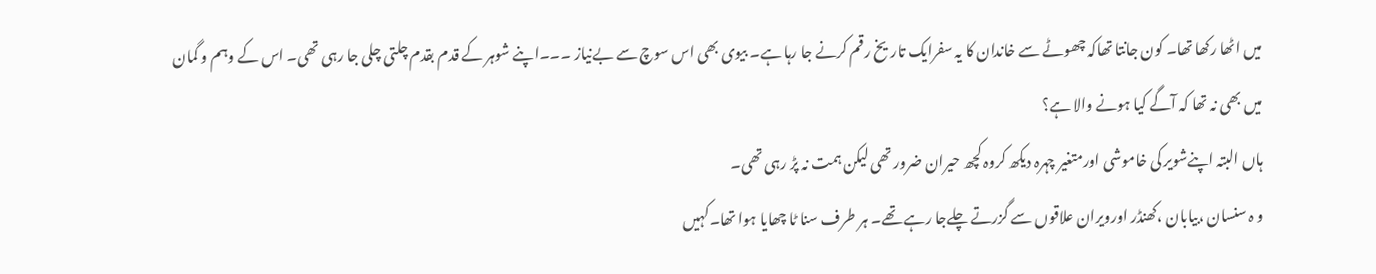میں اٹھا رکھا تھا۔ کون جانتا تھاکہ چھوٹے سے خاندان کا یہ سفرایک تاریخ رقم کرنے جا رہا ہے۔ بیوی بھی اس سوچ سے بےنیاز ۔۔۔اپنے شوہر کے قدم بقدم چلتی چلی جا رہی تھی۔ اس کے وہم و گمان میں بھی نہ تھا کہ آگے کیا ہونے والا ہے؟
ہاں البتہ اپنےشویر کی خاموشی اورمتغیر چہرہ دیکھ کروہ کچھ حیران ضرور تھی لیکن ہمت نہ پڑ رہی تھی۔
و ہ سنسان ،بیابان ،کھنڈر اورویران علاقوں سے گزرتے چلےجا رہے تھے۔ ہر طرف سنا ٹا چھایا ہوا تھا۔کہیں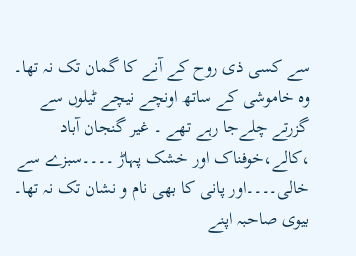سے کسی ذی روح کے آنے کا گمان تک نہ تھا۔ وہ خاموشی کے ساتھ اونچے نیچے ٹیلوں سے گزرتے چلےجا رہے تھے ۔ غیر گنجان آباد ،کالے،خوفناک اور خشک پہاڑ ۔۔۔۔سبزے سے خالی۔۔۔۔اور پانی کا بھی نام و نشان تک نہ تھا۔ بیوی صاحبہ اپنے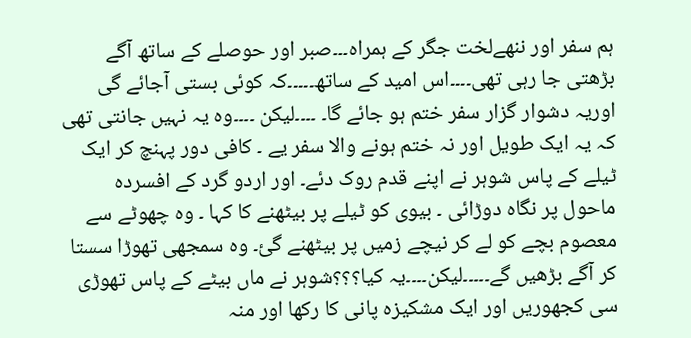ہم سفر اور ننھےلخت جگر کے ہمراہ۔۔۔صبر اور حوصلے کے ساتھ آگے بڑھتی جا رہی تھی۔۔۔۔اس امید کے ساتھ۔۔۔۔۔کہ کوئی بستی آجائے گی اوریہ دشوار گزار سفر ختم ہو جائے گا۔ ۔۔۔۔لیکن ۔۔۔۔وہ یہ نہیں جانتی تھی کہ یہ ایک طویل اور نہ ختم ہونے والا سفر یے ۔ کافی دور پہنچ کر ایک ٹیلے کے پاس شوہر نے اپنے قدم روک دئے۔ اور اردو گرد کے افسردہ ماحول پر نگاہ دوڑائی ۔ بیوی کو ٹیلے پر بیٹھنے کا کہا ۔ وہ چھوٹے سے معصوم بچے کو لے کر نیچے زمیں پر بیٹھنے گئ۔ وہ سمجھی تھوڑا سستا کر آگے بڑھیں گے۔۔۔۔۔لیکن۔۔۔۔یہ کیا؟؟؟شوہر نے ماں بیٹے کے پاس تھوڑی سی کجھوریں اور ایک مشکیزہ پانی کا رکھا اور منہ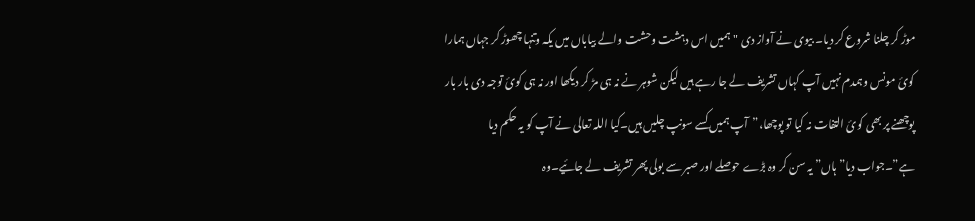موڑ کر چلنا شروع کر دیا۔ بیوی نے آواز دی "ہمیں اس دہشت وحشت والے بیاباں میں یکہ وتنہا چھوڑ کر جہاں ہمارا کوئ مونس وہمدم نہیں آپ کہاں تشریف لے جا رہے ہیں لیکن شوہر نے نہ ہی مڑ کر دیکھا اور نہ ہی کوئ توجہ دی بار بار پوچھنے پر بھی کوئ التفات نہ کیا تو پوچھا،”آپ ہمیں کسے سونپ چلیں ہیں۔کیا اللہ تعالی نے آپ کو یہ حکم دیا ہے”۔جواب دیا”ہاں” یہ سن کر وہ بڑے حوصلے اور صبر سے بولی پھر تشریف لے جائیے۔وہ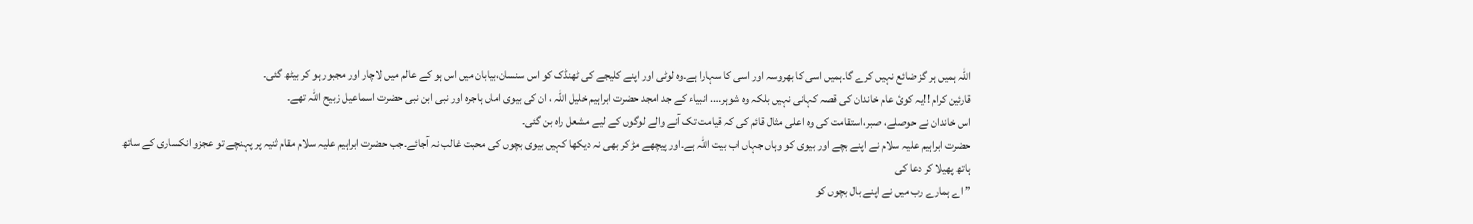اللہ ہمیں ہر گز ضائع نہیں کرے گا۔ہمیں اسی کا بھروسہ اور اسی کا سہارا ہے۔وہ لوٹی اور اپنے کلیجے کی ٹھنڈک کو اس سنسان،بیابان میں اس ہو کے عالم میں لاچار اور مجبور ہو کر بیٹھ گئی۔
قارئین کرام !!یہ کوئ عام خاندان کی قصہ کہانی نہیں بلکہ وہ شوہر…. انبیاء کے جد امجد حضرت ابراہیم خلیل اللہ ، ان کی بیوی اماں ہاجرہ اور نبی ابن نبی حضرت اسماعیل زبیح اللہ تھے۔
اس خاندان نے حوصلے، صبر،استقامت کی وہ اعلی مثال قائم کی کہ قیامت تک آنے والے لوگوں کے لیے مشعل راہ بن گئی۔
حضرت ابراہیم علیہ سلام نے اپنے بچے اور بیوی کو وہاں جہاں اب بیت اللہ ہے۔اور پیچھے مڑ کر بھی نہ دیکھا کہیں بیوی بچوں کی محبت غالب نہ آجائے۔جب حضرت ابراہیم علیہ سلام مقام ثنیہ پر پہنچے تو عجزو انکساری کے ساتھ ہاتھ پھیلا کر دعا کی
” اے ہمارے رب میں نے اپنے بال بچوں کو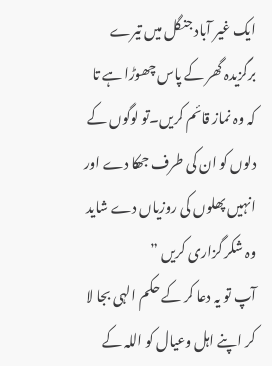ایک غیر آباد جنگل میں تیرے برگزیدہ گھر کے پاس چھوڑا ہے تا کہ وہ نماز قائم کریں۔تو لوگوں کے دلوں کو ان کی طرف جھکا دے اور انہیں پھلوں کی روزیاں دے شاید وہ شکر گزاری کریں ”
آپ تو یہ دعا کر کے حکم الہی بجا لا کر اپنے اہل وعیال کو اللہ کے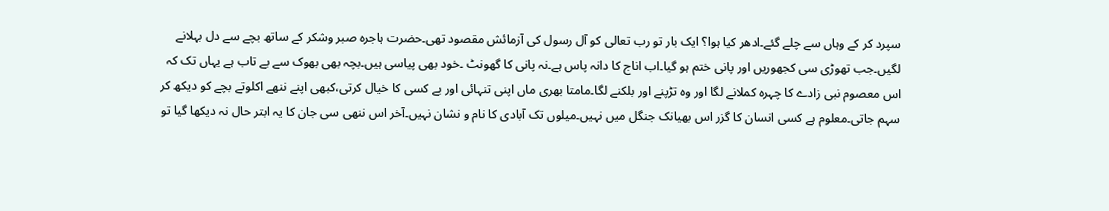سپرد کر کے وہاں سے چلے گئے۔ادھر کیا ہوا؟ ایک بار تو رب تعالی کو آل رسول کی آزمائش مقصود تھی۔حضرت ہاجرہ صبر وشکر کے ساتھ بچے سے دل بہلانے لگیں۔جب تھوڑی سی کجھوریں اور پانی ختم ہو گیا۔اب اناج کا دانہ پاس ہے۔نہ پانی کا گھونٹ ۔خود بھی پیاسی ہیں۔بچہ بھی بھوک سے بے تاب ہے یہاں تک کہ اس معصوم نبی زادے کا چہرہ کملانے لگا اور وہ تڑپنے اور بلکنے لگا۔مامتا بھری ماں اپنی تنہائی اور بے کسی کا خیال کرتی،کبھی اپنے ننھے اکلوتے بچے کو دیکھ کر سہم جاتی۔معلوم ہے کسی انسان کا گزر اس بھیانک جنگل میں نہیں۔میلوں تک آبادی کا نام و نشان نہیں۔آخر اس ننھی سی جان کا یہ ابتر حال نہ دیکھا گیا تو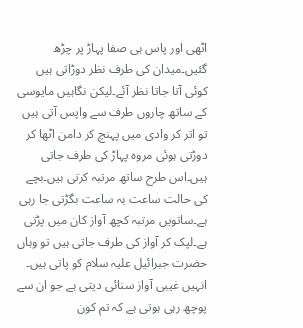اٹھی اور پاس ہی صفا پہاڑ پر چڑھ گئیں۔میدان کی طرف نظر دوڑاتی ہیں کوئی آتا جاتا نظر آئے۔لیکن نگاہیں مایوسی کے ساتھ چاروں طرف سے واپس آتی ہیں تو اتر کر وادی میں پہنچ کر دامن اٹھا کر دوڑتی ہوئی مروہ پہاڑ کی طرف جاتی ہیں۔اس طرح ساتھ مرتبہ کرتی ہیں۔بچے کی حالت ساعت بہ ساعت بگڑتی جا رہی ہے۔ساتویں مرتبہ کچھ آواز کان میں پڑتی ہے۔لپک کر آواز کی طرف جاتی ہیں تو وہاں حضرت جبرائیل علیہ سلام کو پاتی ہیں۔ انہیں غیبی آواز سنائی دیتی ہے جو ان سے پوچھ رہی ہوتی ہے کہ تم کون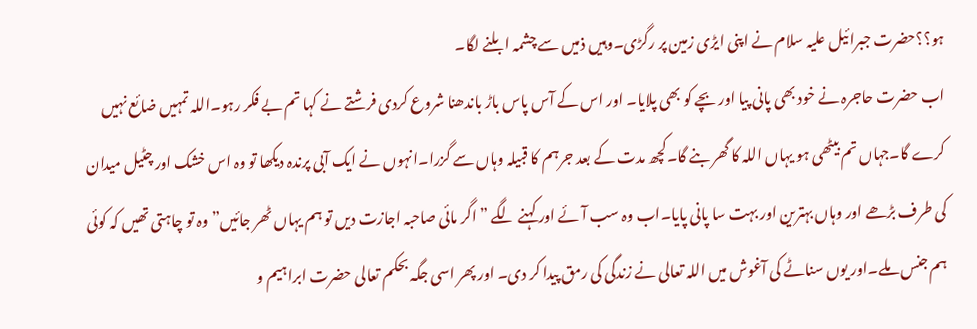ہو؟؟حضرت جبرائیل علیہ سلام نے اپنی ایڑی زمین پر رگڑی۔وہیں ذمیں سے چشمہ ابلنے لگا۔
اب حضرت حاجرہ نے خود بھی پانی پیا اور بچے کو بھی پلایا۔ اور اس کے آس پاس باڑ باندھنا شروع کردی فرشتے نے کہا تم بے فکر رہو۔اللہ تمہیں ضائع نہیں کرے گا۔جہاں تم بیٹھی ہو یہاں اللہ کا گھر بنے گا۔کچھ مدت کے بعد جرہم کا قبیلہ وہاں سے گزرا۔انہوں نے ایک آبی پرندہ دیکھا تو وہ اس خشک اور چٹیل میدان کی طرف بڑھے اور وہاں بہترین اور بہت سا پانی پایا۔اب وہ سب آئے اور کہنے لگے ” اگر مائی صاحبہ اجازت دیں تو ہم یہاں ٹھر جائیں” وہ تو چاہتی تھیں کہ کوئی ہم جنس ملے۔اور یوں سناٹے کی آغوش میں اللہ تعالی نے زندگی کی رمق پیدا کر دی۔ اور پھر اسی جگہ بحکم تعالی حضرت ابراہیم و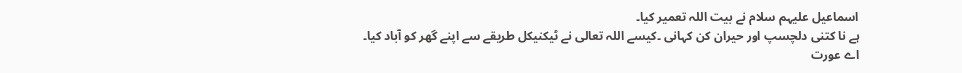اسماعیل علیہم سلام نے بیت اللہ تعمیر کیا۔
ہے نا کتنی دلچسپ اور حیران کن کہانی ۔کیسے اللہ تعالی نے ٹیکنیکل طریقے سے اپنے گھر کو آباد کیا۔
اے عورت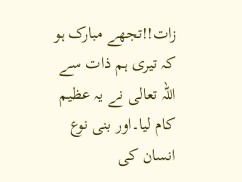زات!!تجھے مبارک ہو کہ تیری ہم ذات سے اللہ تعالی نے یہ عظیم کام لیا۔اور بنی نوع انسان کی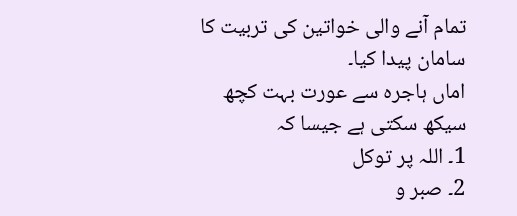تمام آنے والی خواتین کی تربیت کا سامان پیدا کیا۔
اماں ہاجرہ سے عورت بہت کچھ سیکھ سکتی ہے جیسا کہ
1۔ اللہ پر توکل
2۔ صبر و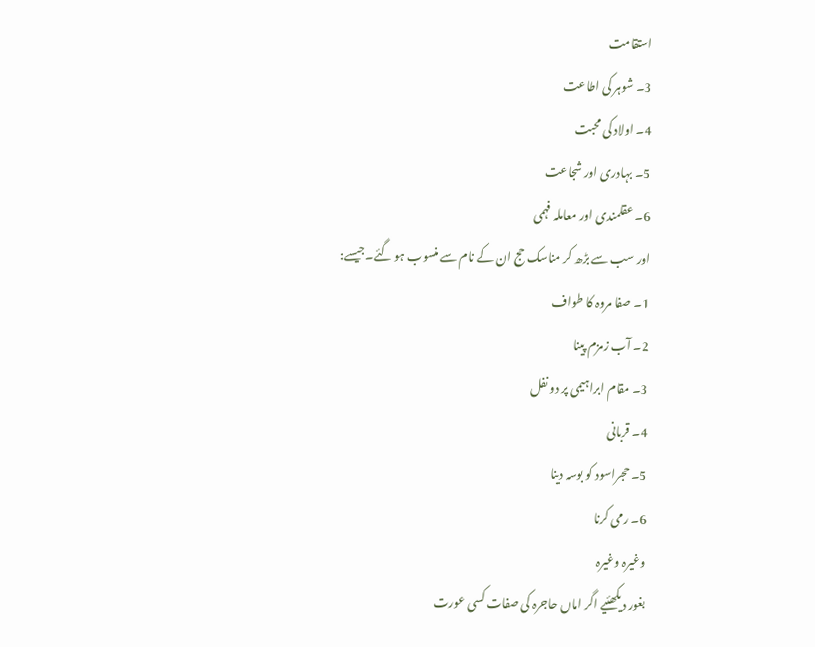استقامت
3۔ شوہر کی اطاعت
4۔ اولاد کی محبت
5۔ بہادری اور شجاعت
6۔ عقلمندی اور معاملہ فہمی
اور سب سے بڑھ کر مناسک حج ان کے نام سے منسوب ہو گئے۔جیسے:
1۔ صفا مروہ کا طواف
2۔ آب زمزم پینا
3۔ مقام ابراہیمی پر دو نفل
4۔ قربانی
5۔ حجراسود کو بوسہ دینا
6۔ رمی کرنا
وغیرہ وغیرہ
بغور دیکھئیے اگر اماں حاجرہ کی صفات کسی عورت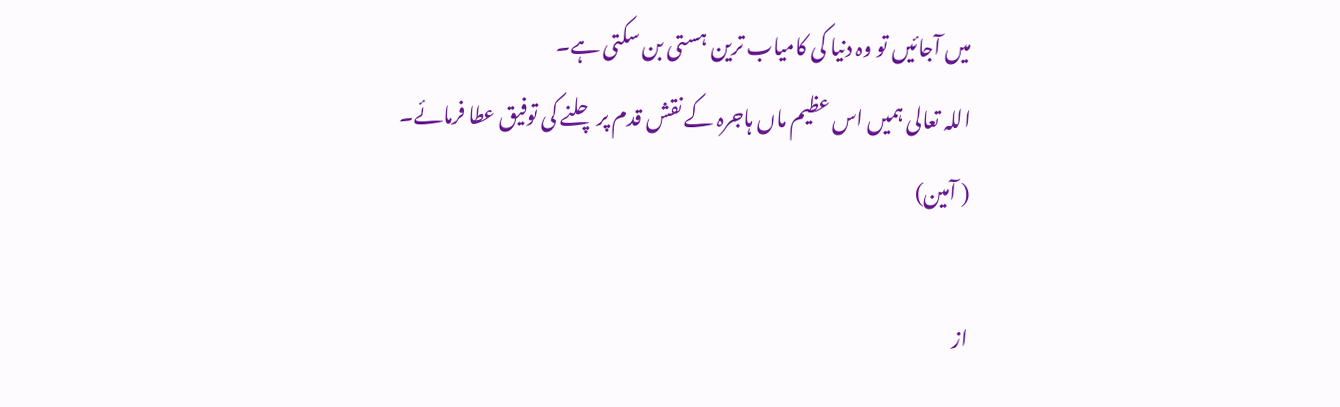میں آجائیں تو وہ دنیا کی کامیاب ترین ہستی بن سکتی ہے۔
اللہ تعالی ہمیں اس عظیم ماں ہاجرہ کے نقش قدم پر چلنے کی توفیق عطا فرمائے۔
( آمین)

از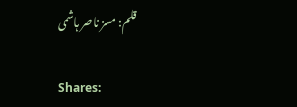قلم: مسز ناصر ہاشمی

Shares: